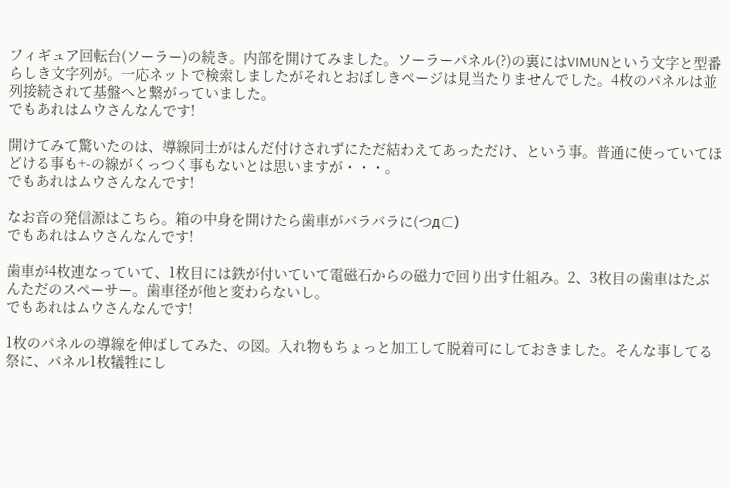フィギュア回転台(ソーラー)の続き。内部を開けてみました。ソーラーパネル(?)の裏にはVIMUNという文字と型番らしき文字列が。一応ネットで検索しましたがそれとおぼしきページは見当たりませんでした。4枚のパネルは並列接続されて基盤へと繋がっていました。
でもあれはムウさんなんです!

開けてみて驚いたのは、導線同士がはんだ付けされずにただ結わえてあっただけ、という事。普通に使っていてほどける事も+-の線がくっつく事もないとは思いますが・・・。
でもあれはムウさんなんです!

なお音の発信源はこちら。箱の中身を開けたら歯車がバラバラに(つд⊂)
でもあれはムウさんなんです!

歯車が4枚連なっていて、1枚目には鉄が付いていて電磁石からの磁力で回り出す仕組み。2、3枚目の歯車はたぶんただのスペーサー。歯車径が他と変わらないし。
でもあれはムウさんなんです!

1枚のパネルの導線を伸ばしてみた、の図。入れ物もちょっと加工して脱着可にしておきました。そんな事してる祭に、パネル1枚犠牲にし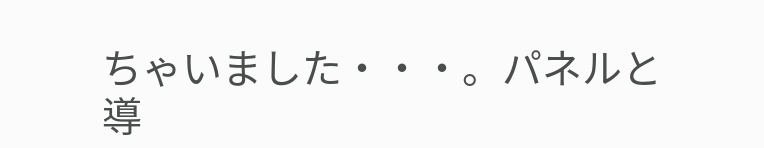ちゃいました・・・。パネルと導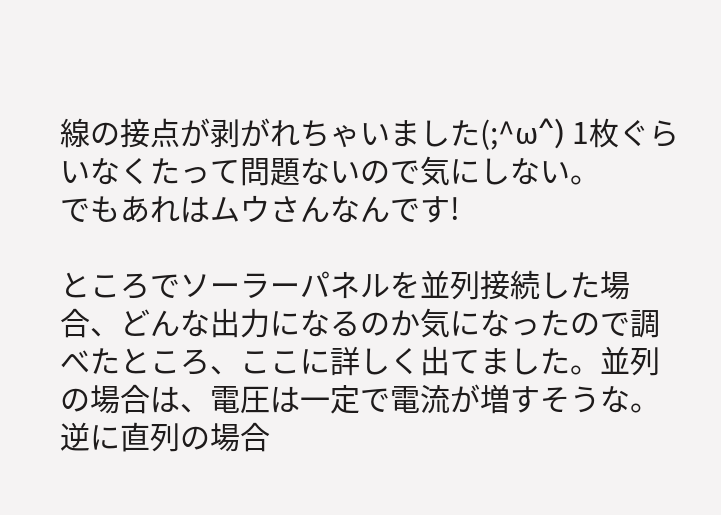線の接点が剥がれちゃいました(;^ω^) 1枚ぐらいなくたって問題ないので気にしない。
でもあれはムウさんなんです!

ところでソーラーパネルを並列接続した場合、どんな出力になるのか気になったので調べたところ、ここに詳しく出てました。並列の場合は、電圧は一定で電流が増すそうな。逆に直列の場合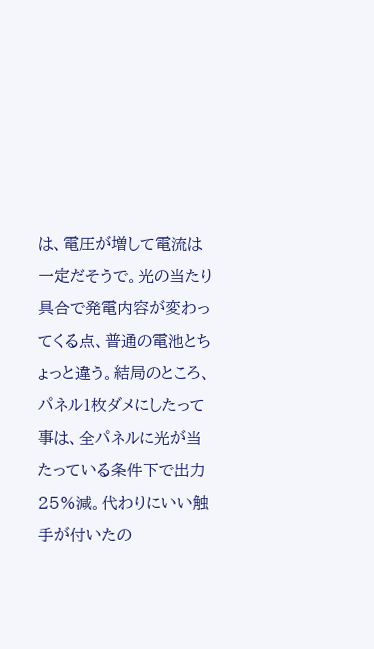は、電圧が増して電流は一定だそうで。光の当たり具合で発電内容が変わってくる点、普通の電池とちょっと違う。結局のところ、パネル1枚ダメにしたって事は、全パネルに光が当たっている条件下で出力25%減。代わりにいい触手が付いたの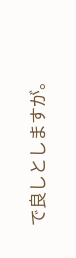で良しとしますが。